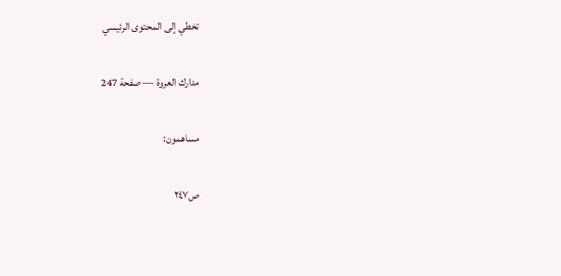تخطي إلى المحتوى الرئيسي

مدارك العروة — صفحة 247

مساهمون:

ص٢٤٧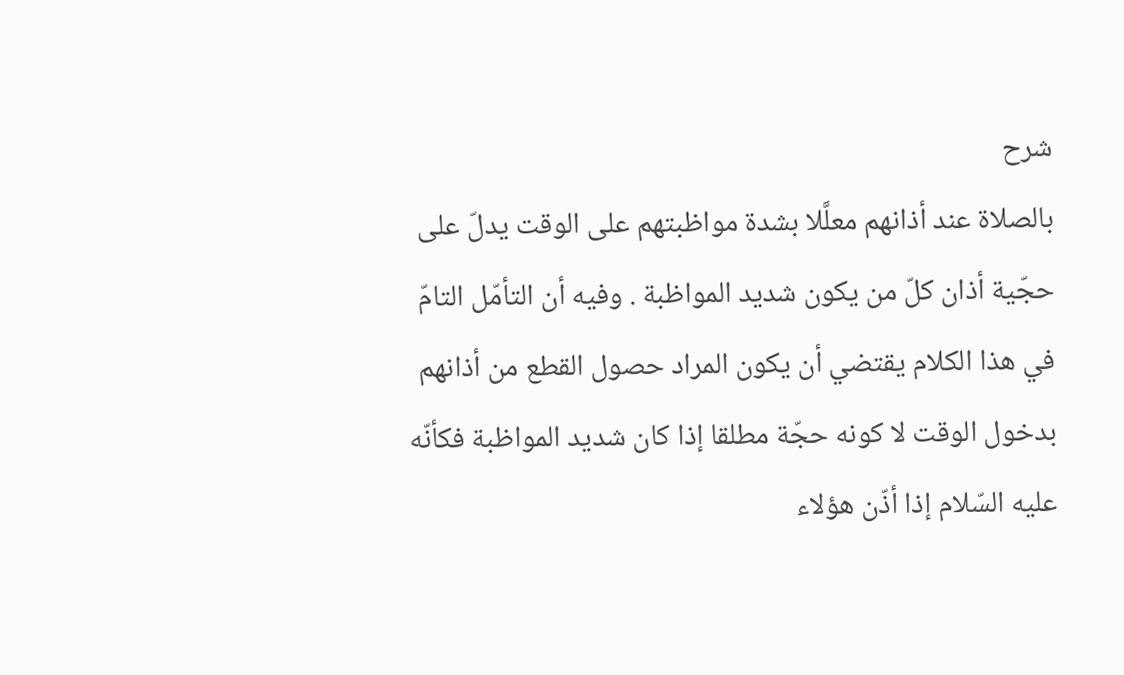شرح
بالصلاة عند أذانهم معلَّلا بشدة مواظبتهم على الوقت يدلّ على حجّية أذان كلّ من يكون شديد المواظبة . وفيه أن التأمّل التامّ في هذا الكلام يقتضي أن يكون المراد حصول القطع من أذانهم بدخول الوقت لا كونه حجّة مطلقا إذا كان شديد المواظبة فكأنّه عليه السّلام إذا أذّن هؤلاء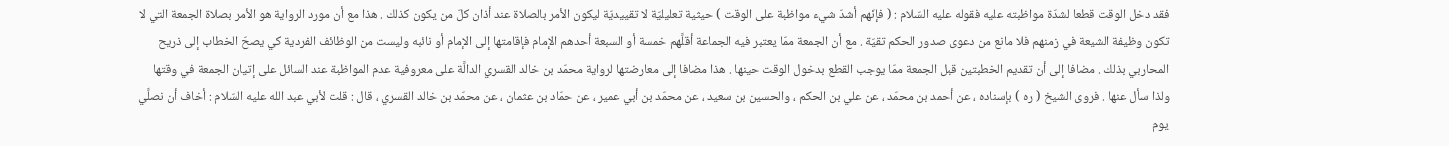فقد دخل الوقت قطعا لشدّة مواظبته عليه فقوله عليه السّلام : ( فإنّهم أشدّ شيء مواظبة على الوقت ) حيثية تعليليّة لا تقييديّة ليكون الأمر بالصلاة عند أذان كلّ من يكون كذلك . هذا مع أن مورد الرواية هو الأمر بصلاة الجمعة التي لا تكون وظيفة الشيعة في زمنهم فلا مانع من دعوى صدور الحكم تقيّة . مع أن الجمعة ممّا يعتبر فيه الجماعة أقلَّهم خمسة أو السبعة أحدهم الإمام فإقامتها إلى الإمام أو نائبه وليست من الوظائف الفردية كي يصحّ الخطاب إلى ذريح المحاربي بذلك . مضافا إلى أن تقديم الخطبتين قبل الجمعة ممّا يوجب القطع بدخول الوقت حينها . هذا مضافا إلى معارضتها لرواية محمّد بن خالد القسري الدالَّة على معروفية عدم المواظبة عند السائل على إتيان الجمعة في وقتها ولذا سأل عنها . فروى الشيخ ( ره ) بإسناده ، عن أحمد بن محمّد ، عن علي بن الحكم ، والحسين بن سعيد ، عن محمّد بن أبي عمير ، عن حمّاد بن عثمان ، عن محمّد بن خالد القسري ، قال : قلت لأبي عبد الله عليه السّلام : أخاف أن نصلَّي يوم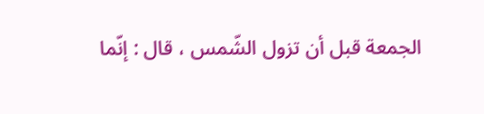الجمعة قبل أن تزول الشّمس ، قال : إنّما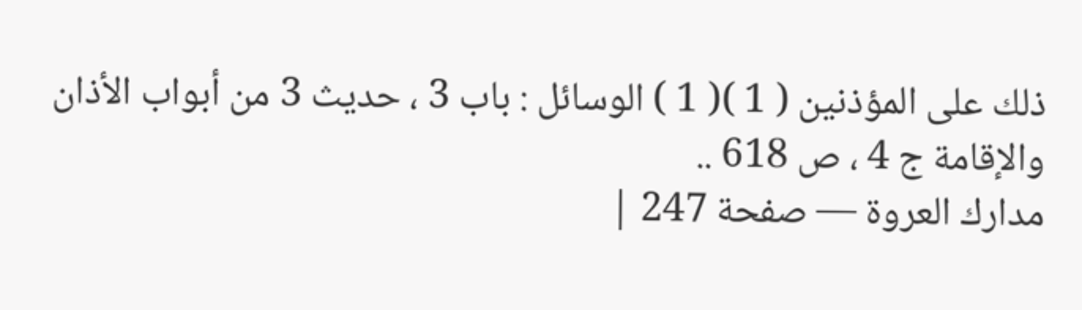ذلك على المؤذنين ( 1 )( 1 ) الوسائل : باب 3 ، حديث 3 من أبواب الأذان والإقامة ج 4 ، ص 618 ..
مدارك العروة — صفحة 247 |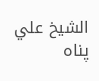الشيخ علي پناه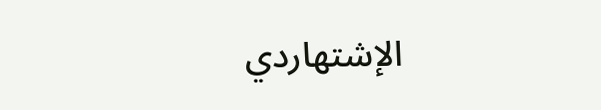الإشتهاردي